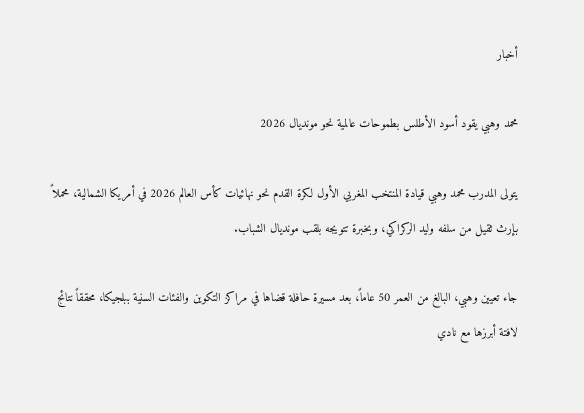أخبار

محمد وهبي يقود أسود الأطلس بطموحات عالمية نحو مونديال 2026

يتولى المدرب محمد وهبي قيادة المنتخب المغربي الأول لكرة القدم نحو نهائيات كأس العالم 2026 في أمريكا الشمالية، محملاً بإرث ثقيل من سلفه وليد الركراكي، وبخبرة تتويجه بلقب مونديال الشباب.

جاء تعيين وهبي، البالغ من العمر 50 عاماً، بعد مسيرة حافلة قضاها في مراكز التكوين والفئات السنية ببلجيكا، محققاً نتائج لافتة أبرزها مع نادي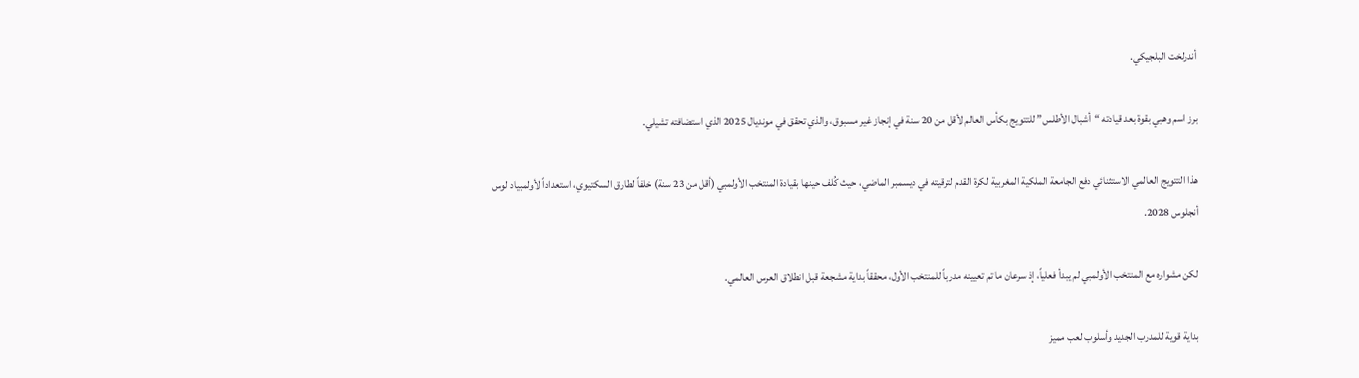أندرلخت البلجيكي.

برز اسم وهبي بقوة بعد قيادته “أشبال الأطلس” للتتويج بكأس العالم لأقل من 20 سنة في إنجاز غير مسبوق، والذي تحقق في مونديال 2025 الذي استضافته تشيلي.

هذا التتويج العالمي الاستثنائي دفع الجامعة الملكية المغربية لكرة القدم لترقيته في ديسمبر الماضي، حيث كُلف حينها بقيادة المنتخب الأولمبي (أقل من 23 سنة) خلفاً لطارق السكتيوي، استعداداً لأولمبياد لوس أنجلوس 2028.

لكن مشواره مع المنتخب الأولمبي لم يبدأ فعلياً، إذ سرعان ما تم تعيينه مدرباً للمنتخب الأول، محققاً بداية مشجعة قبل انطلاق العرس العالمي.

بداية قوية للمدرب الجديد وأسلوب لعب مميز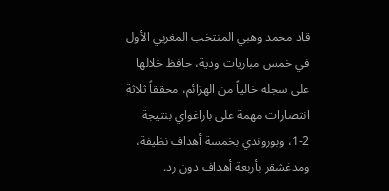قاد محمد وهبي المنتخب المغربي الأول في خمس مباريات ودية، حافظ خلالها على سجله خالياً من الهزائم، محققاً ثلاثة انتصارات مهمة على باراغواي بنتيجة 2-1، وبوروندي بخمسة أهداف نظيفة، ومدغشقر بأربعة أهداف دون رد.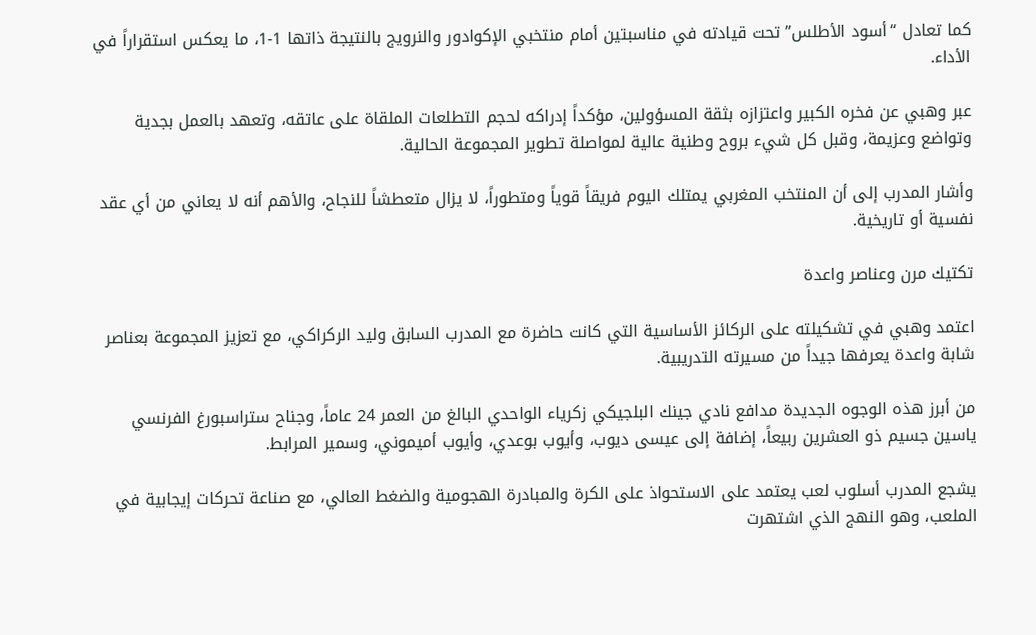كما تعادل “أسود الأطلس” تحت قيادته في مناسبتين أمام منتخبي الإكوادور والنرويج بالنتيجة ذاتها 1-1، ما يعكس استقراراً في الأداء.

عبر وهبي عن فخره الكبير واعتزازه بثقة المسؤولين، مؤكداً إدراكه لحجم التطلعات الملقاة على عاتقه، وتعهد بالعمل بجدية وتواضع وعزيمة، وقبل كل شيء بروح وطنية عالية لمواصلة تطوير المجموعة الحالية.

وأشار المدرب إلى أن المنتخب المغربي يمتلك اليوم فريقاً قوياً ومتطوراً، لا يزال متعطشاً للنجاح، والأهم أنه لا يعاني من أي عقد نفسية أو تاريخية.

تكتيك مرن وعناصر واعدة

اعتمد وهبي في تشكيلته على الركائز الأساسية التي كانت حاضرة مع المدرب السابق وليد الركراكي، مع تعزيز المجموعة بعناصر شابة واعدة يعرفها جيداً من مسيرته التدريبية.

من أبرز هذه الوجوه الجديدة مدافع نادي جينك البلجيكي زكرياء الواحدي البالغ من العمر 24 عاماً، وجناح ستراسبورغ الفرنسي ياسين جسيم ذو العشرين ربيعاً، إضافة إلى عيسى ديوب، وأيوب بوعدي، وأيوب أميموني، وسمير المرابط.

يشجع المدرب أسلوب لعب يعتمد على الاستحواذ على الكرة والمبادرة الهجومية والضغط العالي، مع صناعة تحركات إيجابية في الملعب، وهو النهج الذي اشتهرت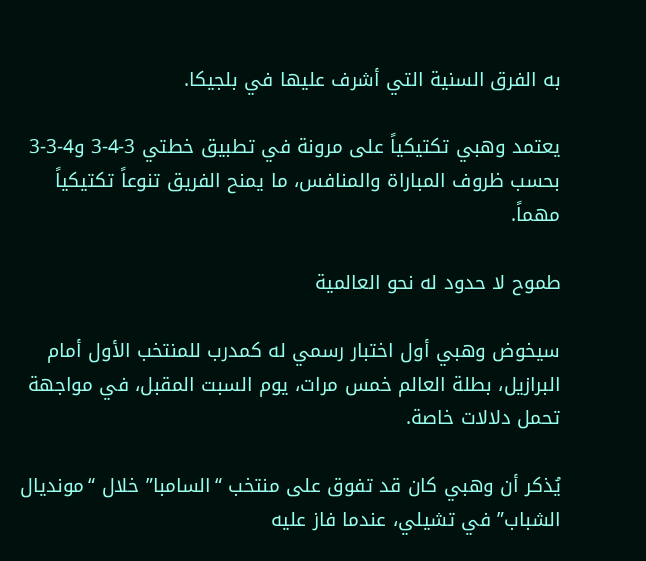به الفرق السنية التي أشرف عليها في بلجيكا.

يعتمد وهبي تكتيكياً على مرونة في تطبيق خطتي 3-4-3 و4-3-3 بحسب ظروف المباراة والمنافس، ما يمنح الفريق تنوعاً تكتيكياً مهماً.

طموح لا حدود له نحو العالمية

سيخوض وهبي أول اختبار رسمي له كمدرب للمنتخب الأول أمام البرازيل، بطلة العالم خمس مرات، يوم السبت المقبل، في مواجهة تحمل دلالات خاصة.

يُذكر أن وهبي كان قد تفوق على منتخب “السامبا” خلال “مونديال الشباب” في تشيلي، عندما فاز عليه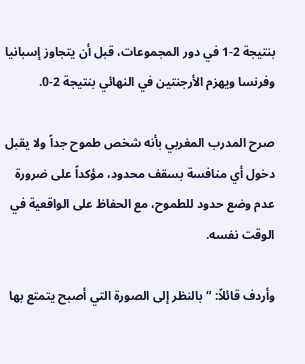بنتيجة 2-1 في دور المجموعات، قبل أن يتجاوز إسبانيا وفرنسا ويهزم الأرجنتين في النهائي بنتيجة 2-0.

صرح المدرب المغربي بأنه شخص طموح جداً ولا يقبل دخول أي منافسة بسقف محدود، مؤكداً على ضرورة عدم وضع حدود للطموح، مع الحفاظ على الواقعية في الوقت نفسه.

وأردف قائلاً: “بالنظر إلى الصورة التي أصبح يتمتع بها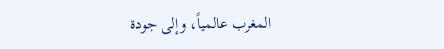المغرب عالمياً، وإلى جودة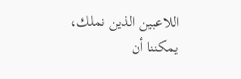اللاعبين الذين نملك، يمكننا أن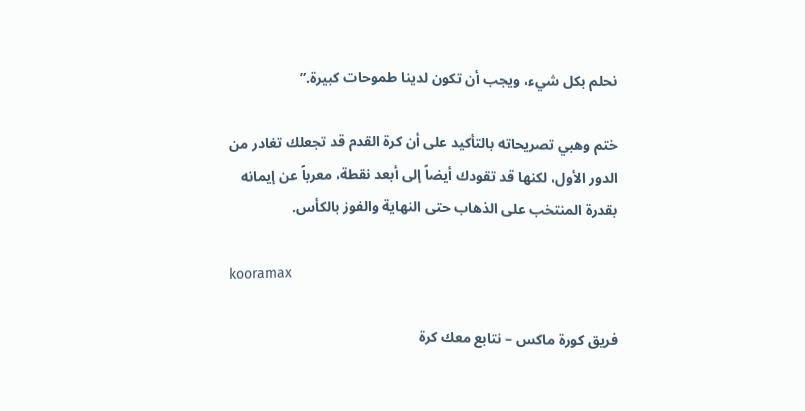نحلم بكل شيء، ويجب أن تكون لدينا طموحات كبيرة.”

ختم وهبي تصريحاته بالتأكيد على أن كرة القدم قد تجعلك تغادر من الدور الأول، لكنها قد تقودك أيضاً إلى أبعد نقطة، معرباً عن إيمانه بقدرة المنتخب على الذهاب حتى النهاية والفوز بالكأس.

kooramax

فريق كورة ماكس – نتابع معك كرة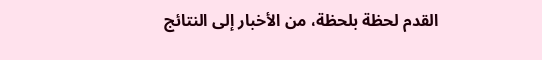القدم لحظة بلحظة، من الأخبار إلى النتائج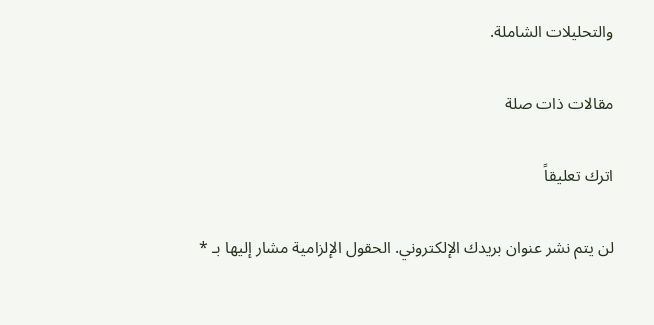والتحليلات الشاملة.

مقالات ذات صلة

اترك تعليقاً

لن يتم نشر عنوان بريدك الإلكتروني. الحقول الإلزامية مشار إليها بـ *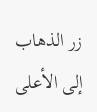زر الذهاب إلى الأعلى